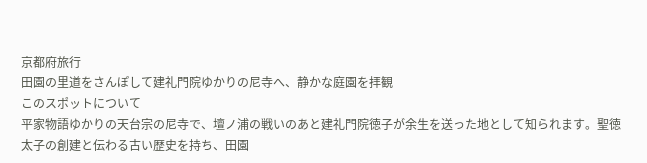京都府旅行
田園の里道をさんぽして建礼門院ゆかりの尼寺へ、静かな庭園を拝観
このスポットについて
平家物語ゆかりの天台宗の尼寺で、壇ノ浦の戦いのあと建礼門院徳子が余生を送った地として知られます。聖徳太子の創建と伝わる古い歴史を持ち、田園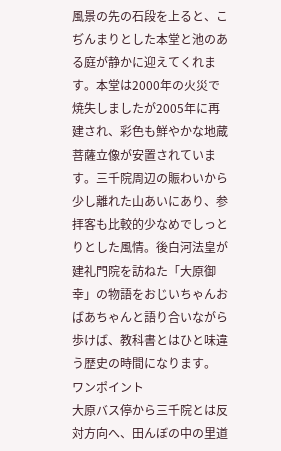風景の先の石段を上ると、こぢんまりとした本堂と池のある庭が静かに迎えてくれます。本堂は2000年の火災で焼失しましたが2005年に再建され、彩色も鮮やかな地蔵菩薩立像が安置されています。三千院周辺の賑わいから少し離れた山あいにあり、参拝客も比較的少なめでしっとりとした風情。後白河法皇が建礼門院を訪ねた「大原御幸」の物語をおじいちゃんおばあちゃんと語り合いながら歩けば、教科書とはひと味違う歴史の時間になります。
ワンポイント
大原バス停から三千院とは反対方向へ、田んぼの中の里道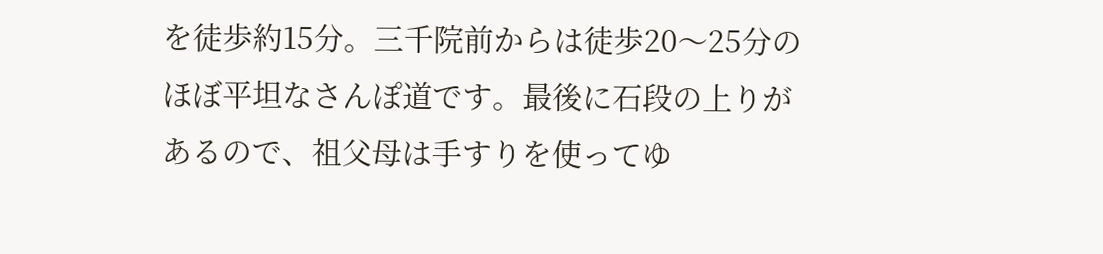を徒歩約15分。三千院前からは徒歩20〜25分のほぼ平坦なさんぽ道です。最後に石段の上りがあるので、祖父母は手すりを使ってゆ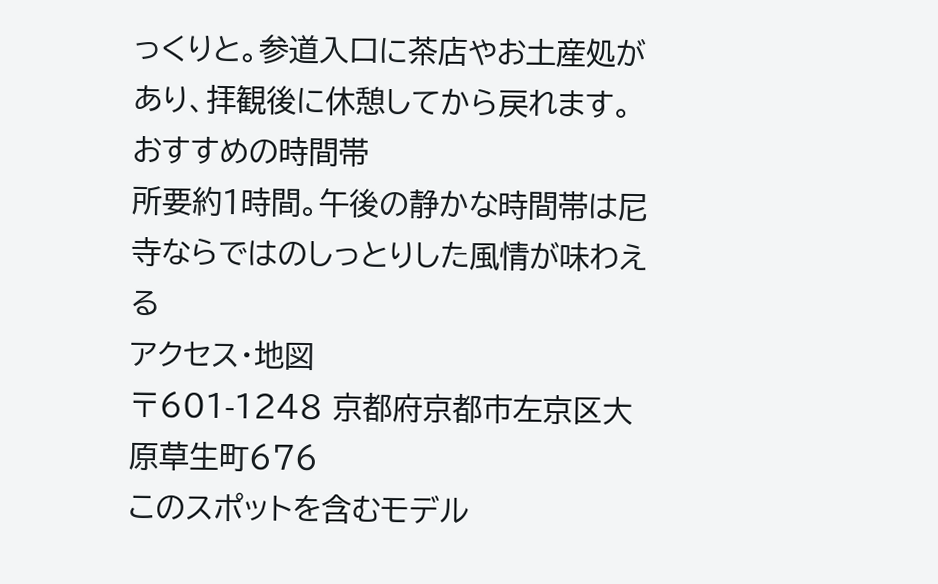っくりと。参道入口に茶店やお土産処があり、拝観後に休憩してから戻れます。
おすすめの時間帯
所要約1時間。午後の静かな時間帯は尼寺ならではのしっとりした風情が味わえる
アクセス・地図
〒601-1248 京都府京都市左京区大原草生町676
このスポットを含むモデル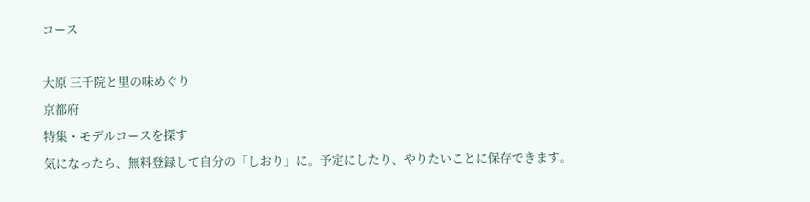コース

大原 三千院と里の味めぐり
京都府
特集・モデルコースを探す
気になったら、無料登録して自分の「しおり」に。予定にしたり、やりたいことに保存できます。